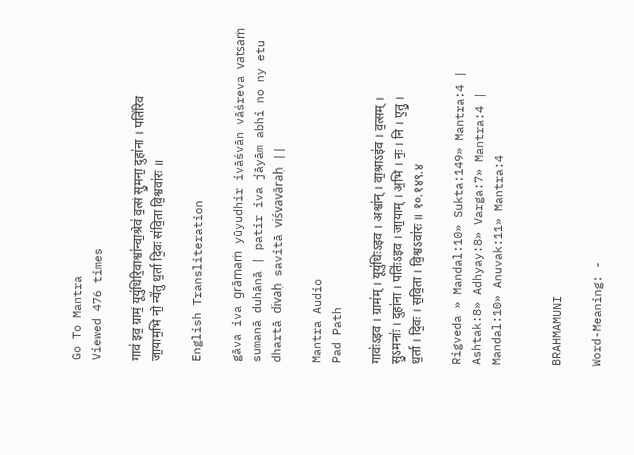Go To Mantra
Viewed 476 times

गाव॑ इव॒ ग्रामं॒ यूयु॑धिरि॒वाश्वा॑न्वा॒श्रेव॑ व॒त्सं सु॒मना॒ दुहा॑ना । पति॑रिव जा॒याम॒भि नो॒ न्ये॑तु ध॒र्ता दि॒वः स॑वि॒ता वि॒श्ववा॑रः ॥

English Transliteration

gāva iva grāmaṁ yūyudhir ivāśvān vāśreva vatsaṁ sumanā duhānā | patir iva jāyām abhi no ny etu dhartā divaḥ savitā viśvavāraḥ ||

Mantra Audio
Pad Path

गावः॑ऽइव । ग्राम॑म् । यूयु॑धिःऽइव । अश्वा॑न् । वा॒श्राऽइ॑व । व॒त्सम् । सु॒ऽमनाः॑ । दुहा॑ना । पतिः॑ऽइव । जा॒याम् । अ॒भि । नः॒ । नि । ए॒तु॒ । ध॒र्ता । दि॒वः । स॒वि॒ता । वि॒श्वऽवा॑रः ॥ १०.१४९.४

Rigveda » Mandal:10» Sukta:149» Mantra:4 | Ashtak:8» Adhyay:8» Varga:7» Mantra:4 | Mandal:10» Anuvak:11» Mantra:4


BRAHMAMUNI

Word-Meaning: -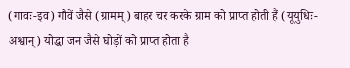(गावः-इव) गौवें जैसे (ग्रामम्) बाहर चर करके ग्राम को प्राप्त होती हैं (यूयुधिः-अश्वान्) योद्धा जन जैसे घोड़ों को प्राप्त होता है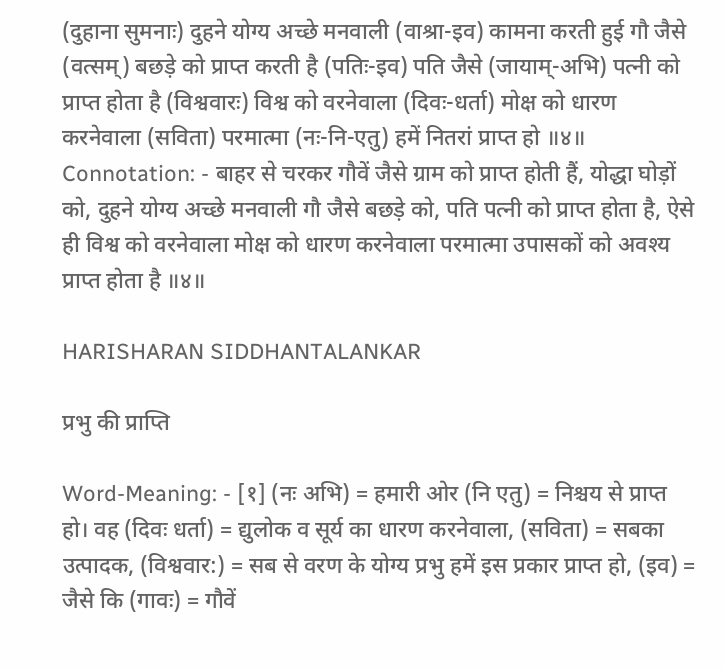(दुहाना सुमनाः) दुहने योग्य अच्छे मनवाली (वाश्रा-इव) कामना करती हुई गौ जैसे (वत्सम्) बछड़े को प्राप्त करती है (पतिः-इव) पति जैसे (जायाम्-अभि) पत्नी को प्राप्त होता है (विश्ववारः) विश्व को वरनेवाला (दिवः-धर्ता) मोक्ष को धारण करनेवाला (सविता) परमात्मा (नः-नि-एतु) हमें नितरां प्राप्त हो ॥४॥
Connotation: - बाहर से चरकर गौवें जैसे ग्राम को प्राप्त होती हैं, योद्धा घोड़ों को, दुहने योग्य अच्छे मनवाली गौ जैसे बछड़े को, पति पत्नी को प्राप्त होता है, ऐसे ही विश्व को वरनेवाला मोक्ष को धारण करनेवाला परमात्मा उपासकों को अवश्य प्राप्त होता है ॥४॥

HARISHARAN SIDDHANTALANKAR

प्रभु की प्राप्ति

Word-Meaning: - [१] (नः अभि) = हमारी ओर (नि एतु) = निश्चय से प्राप्त हो। वह (दिवः धर्ता) = द्युलोक व सूर्य का धारण करनेवाला, (सविता) = सबका उत्पादक, (विश्ववार:) = सब से वरण के योग्य प्रभु हमें इस प्रकार प्राप्त हो, (इव) = जैसे कि (गावः) = गौवें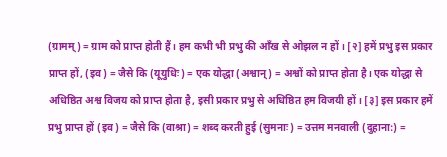(ग्रामम्) = ग्राम को प्राप्त होती हैं। हम कभी भी प्रभु की आँख से ओझल न हों। [२] हमें प्रभु इस प्रकार प्राप्त हों, (इव) = जैसे कि (यूयुधिः) = एक योद्धा (अश्वान्) = अश्वों को प्राप्त होता है। एक योद्धा से अधिष्ठित अश्व विजय को प्राप्त होता है, इसी प्रकार प्रभु से अधिष्ठित हम विजयी हों। [३] इस प्रकार हमें प्रभु प्राप्त हों (इव) = जैसे कि (वाश्रा) = शब्द करती हुई (सुमनाः) = उत्तम मनवाली (दुहाना:) =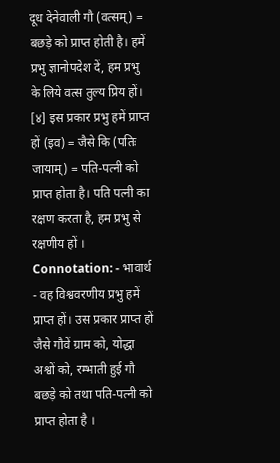दूध देनेवाली गौ (वत्सम्) = बछड़े को प्राप्त होती है। हमें प्रभु ज्ञानोपदेश दें, हम प्रभु के लिये वत्स तुल्य प्रिय हों। [४] इस प्रकार प्रभु हमें प्राप्त हों (इव) = जैसे कि (पतिः जायाम्) = पति-पत्नी को प्राप्त होता है। पति पत्नी का रक्षण करता है, हम प्रभु से रक्षणीय हों ।
Connotation: - भावार्थ - वह विश्ववरणीय प्रभु हमें प्राप्त हों। उस प्रकार प्राप्त हों जैसे गौवें ग्राम को, योद्धा अश्वों को, रम्भाती हुई गौ बछड़े को तथा पति-पत्नी को प्राप्त होता है ।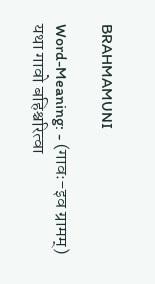BRAHMAMUNI

Word-Meaning: - (गावः-इव ग्रामम्) यथा गावो बहिश्चरित्वा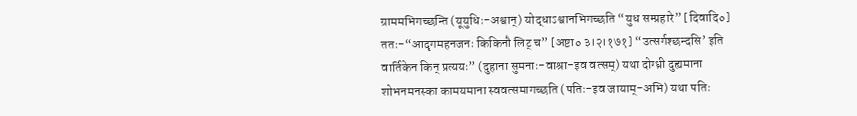ग्राममभिगच्छन्ति (यूयुधिः-अश्वान्) योद्धाऽश्वानभिगच्छति “युध सम्प्रहारे” [दिवादि०] ततः-“आदृगमहनजनः किकिनौ लिट् च” [अष्टा० ३।२।१७१] “उत्सर्गश्छन्दसि’ इति वार्तिकेन किन् प्रत्ययः” (दुहाना सुमनाः-वाश्रा-इव वत्सम्) यथा दोग्ध्री दुह्यमाना शोभनमनस्का कामयमाना स्ववत्समागच्छति (पतिः-इव जायाम्-अभि) यथा पतिः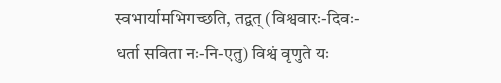स्वभार्यामभिगच्छति, तद्वत् (विश्ववारः-दिवः-धर्ता सविता नः-नि-एतु) विश्वं वृणुते यः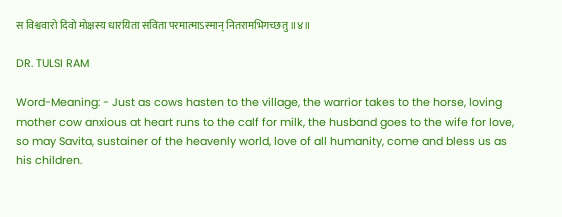स विश्ववारो दिवो मोक्षस्य धारयिता सविता परमात्माऽस्मान् नितरामभिगच्छतु ॥४॥

DR. TULSI RAM

Word-Meaning: - Just as cows hasten to the village, the warrior takes to the horse, loving mother cow anxious at heart runs to the calf for milk, the husband goes to the wife for love, so may Savita, sustainer of the heavenly world, love of all humanity, come and bless us as his children.